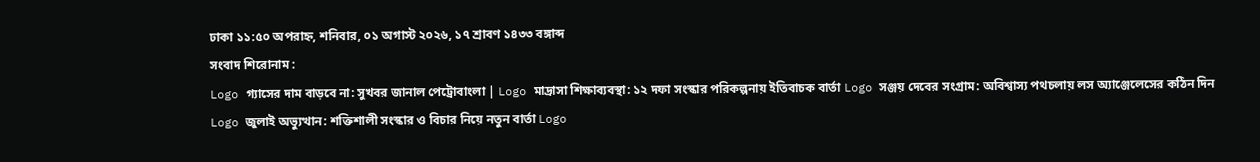ঢাকা ১১:৫০ অপরাহ্ন, শনিবার, ০১ অগাস্ট ২০২৬, ১৭ শ্রাবণ ১৪৩৩ বঙ্গাব্দ
সংবাদ শিরোনাম :
Logo গ্যাসের দাম বাড়বে না: সুখবর জানাল পেট্রোবাংলা | Logo মাদ্রাসা শিক্ষাব্যবস্থা: ১২ দফা সংস্কার পরিকল্পনায় ইতিবাচক বার্তা Logo সঞ্জয় দেবের সংগ্রাম: অবিশ্বাস্য পথচলায় লস অ্যাঞ্জেলেসের কঠিন দিন Logo জুলাই অভ্যুত্থান: শক্তিশালী সংস্কার ও বিচার নিয়ে নতুন বার্তা Logo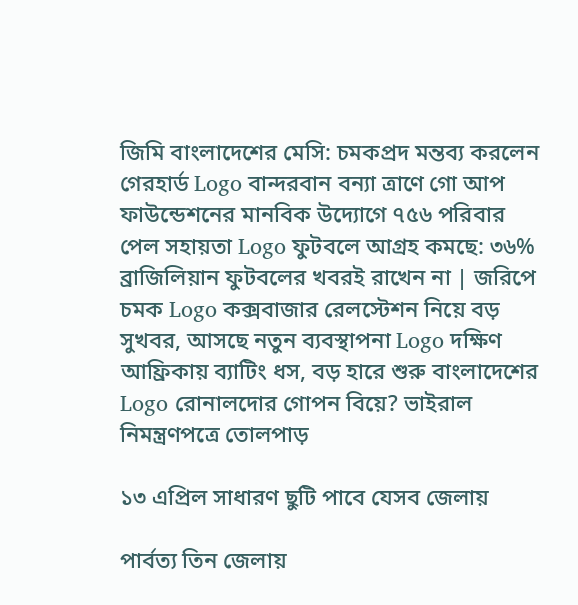জিমি বাংলাদেশের মেসি: চমকপ্রদ মন্তব্য করলেন গেরহার্ড Logo বান্দরবান বন্যা ত্রাণে গো আপ ফাউন্ডেশনের মানবিক উদ্যোগে ৭৫৬ পরিবার পেল সহায়তা Logo ফুটবলে আগ্রহ কমছে: ৩৬% ব্রাজিলিয়ান ফুটবলের খবরই রাখেন না | জরিপে চমক Logo কক্সবাজার রেলস্টেশন নিয়ে বড় সুখবর, আসছে নতুন ব্যবস্থাপনা Logo দক্ষিণ আফ্রিকায় ব্যাটিং ধস, বড় হারে শুরু বাংলাদেশের Logo রোনালদোর গোপন বিয়ে? ভাইরাল নিমন্ত্রণপত্রে তোলপাড়

১৩ এপ্রিল সাধারণ ছুটি পাবে যেসব জেলায়

পার্বত্য তিন জেলায়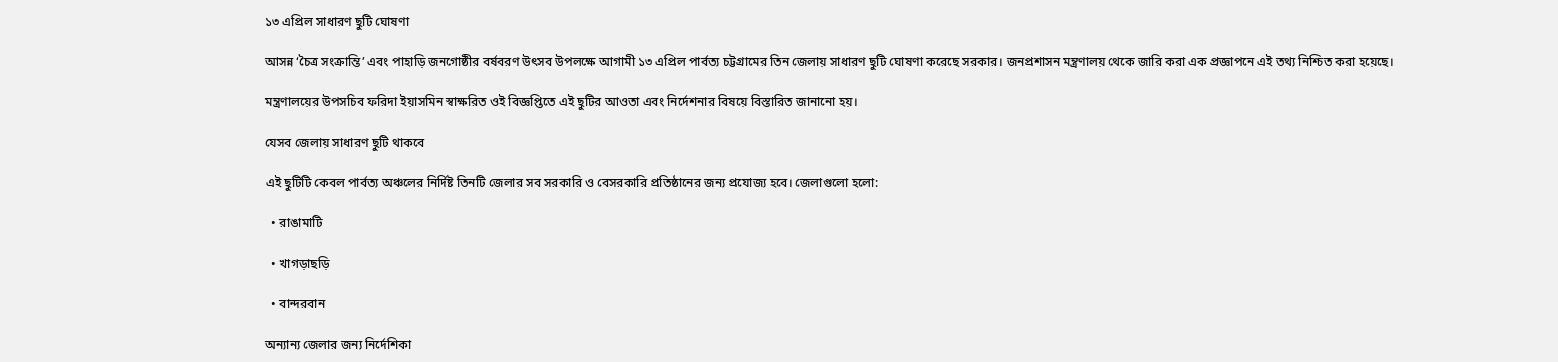১৩ এপ্রিল সাধারণ ছুটি ঘোষণা

আসন্ন ‘চৈত্র সংক্রান্তি’ এবং পাহাড়ি জনগোষ্ঠীর বর্ষবরণ উৎসব উপলক্ষে আগামী ১৩ এপ্রিল পার্বত্য চট্টগ্রামের তিন জেলায় সাধারণ ছুটি ঘোষণা করেছে সরকার। জনপ্রশাসন মন্ত্রণালয় থেকে জারি করা এক প্রজ্ঞাপনে এই তথ্য নিশ্চিত করা হয়েছে।

মন্ত্রণালয়ের উপসচিব ফরিদা ইয়াসমিন স্বাক্ষরিত ওই বিজ্ঞপ্তিতে এই ছুটির আওতা এবং নির্দেশনার বিষয়ে বিস্তারিত জানানো হয়।

যেসব জেলায় সাধারণ ছুটি থাকবে

এই ছুটিটি কেবল পার্বত্য অঞ্চলের নির্দিষ্ট তিনটি জেলার সব সরকারি ও বেসরকারি প্রতিষ্ঠানের জন্য প্রযোজ্য হবে। জেলাগুলো হলো:

  • রাঙামাটি

  • খাগড়াছড়ি

  • বান্দরবান

অন্যান্য জেলার জন্য নির্দেশিকা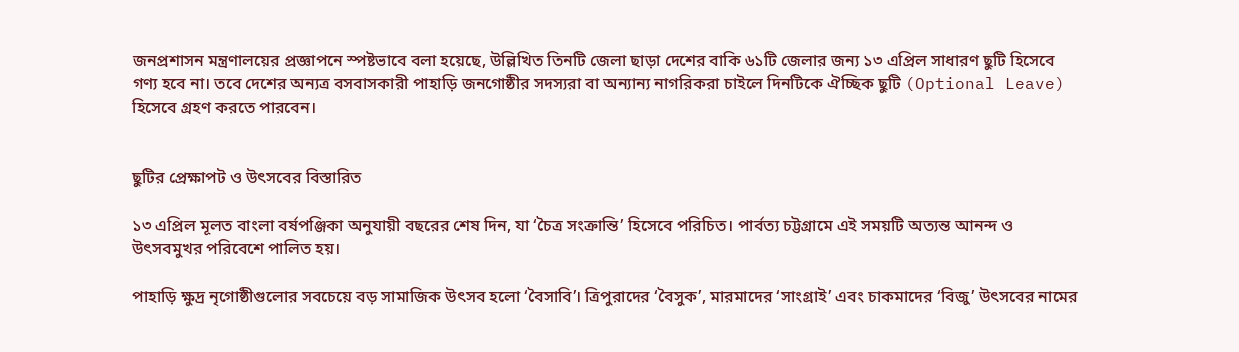জনপ্রশাসন মন্ত্রণালয়ের প্রজ্ঞাপনে স্পষ্টভাবে বলা হয়েছে, উল্লিখিত তিনটি জেলা ছাড়া দেশের বাকি ৬১টি জেলার জন্য ১৩ এপ্রিল সাধারণ ছুটি হিসেবে গণ্য হবে না। তবে দেশের অন্যত্র বসবাসকারী পাহাড়ি জনগোষ্ঠীর সদস্যরা বা অন্যান্য নাগরিকরা চাইলে দিনটিকে ঐচ্ছিক ছুটি (Optional Leave) হিসেবে গ্রহণ করতে পারবেন।


ছুটির প্রেক্ষাপট ও উৎসবের বিস্তারিত

১৩ এপ্রিল মূলত বাংলা বর্ষপঞ্জিকা অনুযায়ী বছরের শেষ দিন, যা ‘চৈত্র সংক্রান্তি’ হিসেবে পরিচিত। পার্বত্য চট্টগ্রামে এই সময়টি অত্যন্ত আনন্দ ও উৎসবমুখর পরিবেশে পালিত হয়।

পাহাড়ি ক্ষুদ্র নৃগোষ্ঠীগুলোর সবচেয়ে বড় সামাজিক উৎসব হলো ‘বৈসাবি’। ত্রিপুরাদের ‘বৈসুক’, মারমাদের ‘সাংগ্রাই’ এবং চাকমাদের ‘বিজু’ উৎসবের নামের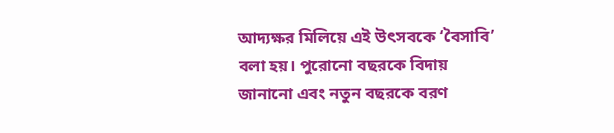আদ্যক্ষর মিলিয়ে এই উৎসবকে ‘বৈসাবি’ বলা হয়। পুরোনো বছরকে বিদায় জানানো এবং নতুন বছরকে বরণ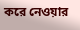করে নেওয়ার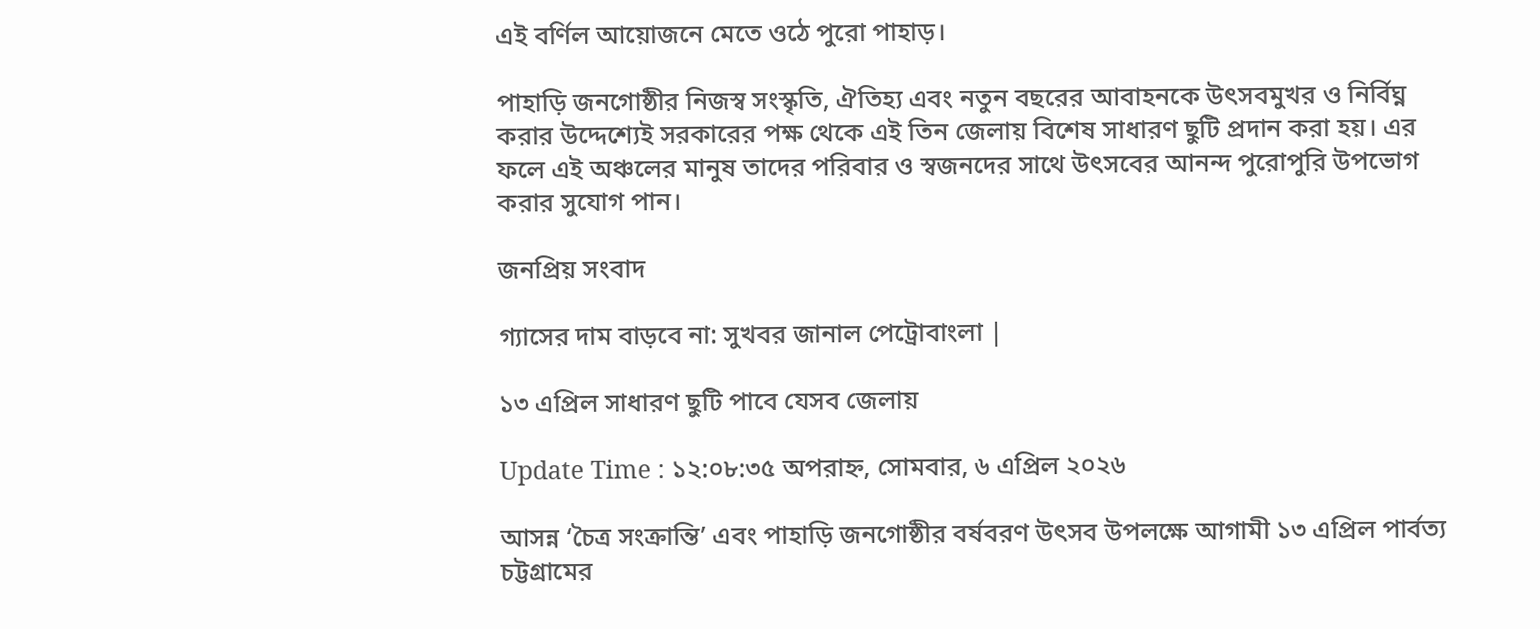এই বর্ণিল আয়োজনে মেতে ওঠে পুরো পাহাড়।

পাহাড়ি জনগোষ্ঠীর নিজস্ব সংস্কৃতি, ঐতিহ্য এবং নতুন বছরের আবাহনকে উৎসবমুখর ও নির্বিঘ্ন করার উদ্দেশ্যেই সরকারের পক্ষ থেকে এই তিন জেলায় বিশেষ সাধারণ ছুটি প্রদান করা হয়। এর ফলে এই অঞ্চলের মানুষ তাদের পরিবার ও স্বজনদের সাথে উৎসবের আনন্দ পুরোপুরি উপভোগ করার সুযোগ পান।

জনপ্রিয় সংবাদ

গ্যাসের দাম বাড়বে না: সুখবর জানাল পেট্রোবাংলা |

১৩ এপ্রিল সাধারণ ছুটি পাবে যেসব জেলায়

Update Time : ১২:০৮:৩৫ অপরাহ্ন, সোমবার, ৬ এপ্রিল ২০২৬

আসন্ন ‘চৈত্র সংক্রান্তি’ এবং পাহাড়ি জনগোষ্ঠীর বর্ষবরণ উৎসব উপলক্ষে আগামী ১৩ এপ্রিল পার্বত্য চট্টগ্রামের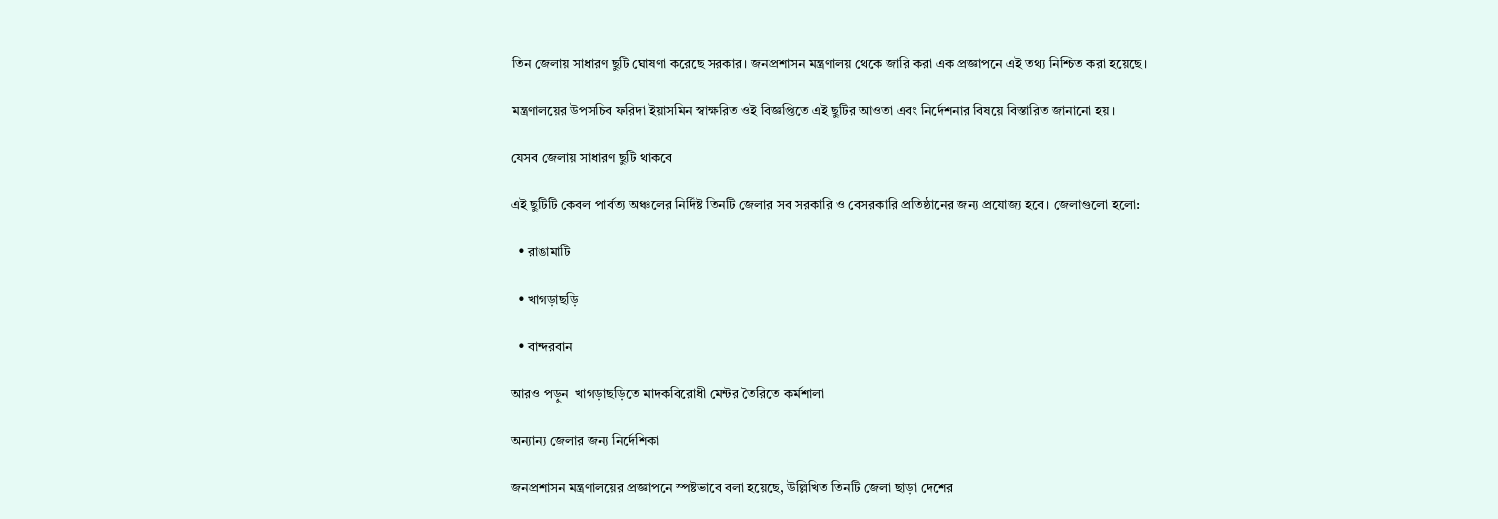তিন জেলায় সাধারণ ছুটি ঘোষণা করেছে সরকার। জনপ্রশাসন মন্ত্রণালয় থেকে জারি করা এক প্রজ্ঞাপনে এই তথ্য নিশ্চিত করা হয়েছে।

মন্ত্রণালয়ের উপসচিব ফরিদা ইয়াসমিন স্বাক্ষরিত ওই বিজ্ঞপ্তিতে এই ছুটির আওতা এবং নির্দেশনার বিষয়ে বিস্তারিত জানানো হয়।

যেসব জেলায় সাধারণ ছুটি থাকবে

এই ছুটিটি কেবল পার্বত্য অঞ্চলের নির্দিষ্ট তিনটি জেলার সব সরকারি ও বেসরকারি প্রতিষ্ঠানের জন্য প্রযোজ্য হবে। জেলাগুলো হলো:

  • রাঙামাটি

  • খাগড়াছড়ি

  • বান্দরবান

আরও পড়ুন  খাগড়াছড়িতে মাদকবিরোধী মেন্টর তৈরিতে কর্মশালা

অন্যান্য জেলার জন্য নির্দেশিকা

জনপ্রশাসন মন্ত্রণালয়ের প্রজ্ঞাপনে স্পষ্টভাবে বলা হয়েছে, উল্লিখিত তিনটি জেলা ছাড়া দেশের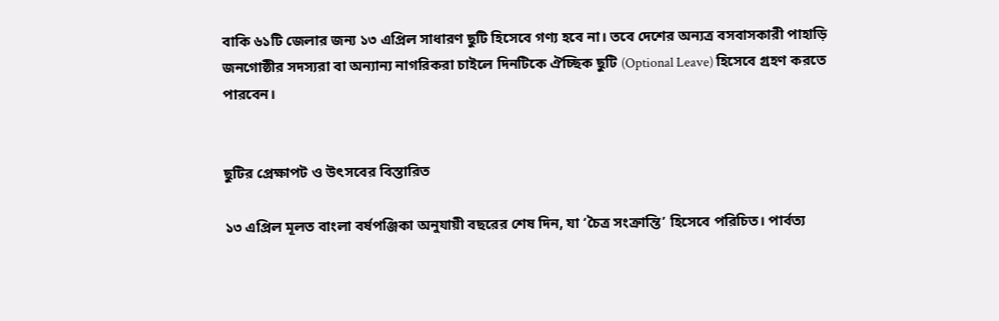বাকি ৬১টি জেলার জন্য ১৩ এপ্রিল সাধারণ ছুটি হিসেবে গণ্য হবে না। তবে দেশের অন্যত্র বসবাসকারী পাহাড়ি জনগোষ্ঠীর সদস্যরা বা অন্যান্য নাগরিকরা চাইলে দিনটিকে ঐচ্ছিক ছুটি (Optional Leave) হিসেবে গ্রহণ করতে পারবেন।


ছুটির প্রেক্ষাপট ও উৎসবের বিস্তারিত

১৩ এপ্রিল মূলত বাংলা বর্ষপঞ্জিকা অনুযায়ী বছরের শেষ দিন, যা ‘চৈত্র সংক্রান্তি’ হিসেবে পরিচিত। পার্বত্য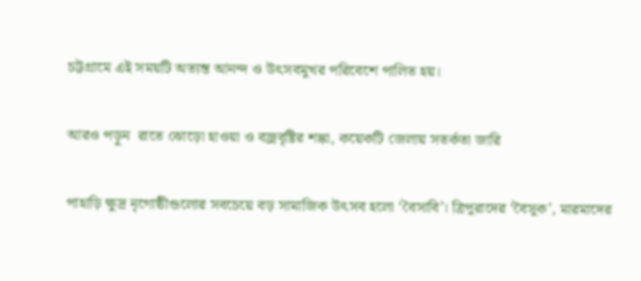চট্টগ্রামে এই সময়টি অত্যন্ত আনন্দ ও উৎসবমুখর পরিবেশে পালিত হয়।

আরও পড়ুন  রাতে ঝোড়ো হাওয়া ও বজ্রবৃষ্টির শঙ্কা, কয়েকটি জেলায় সতর্কতা জারি

পাহাড়ি ক্ষুদ্র নৃগোষ্ঠীগুলোর সবচেয়ে বড় সামাজিক উৎসব হলো ‘বৈসাবি’। ত্রিপুরাদের ‘বৈসুক’, মারমাদের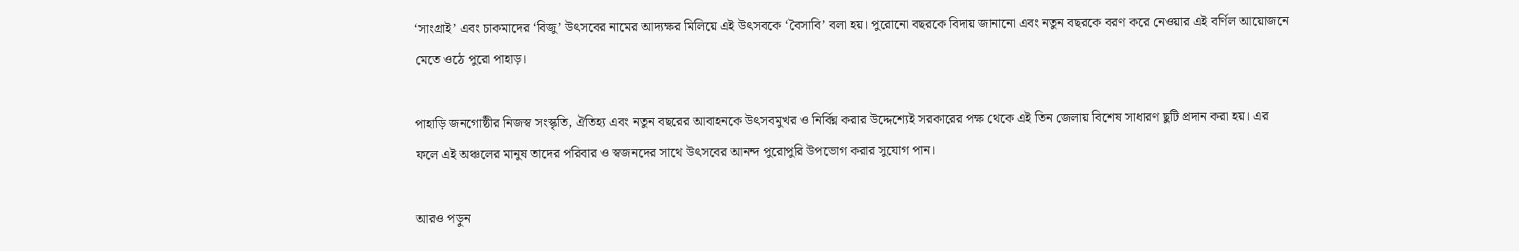‘সাংগ্রাই’ এবং চাকমাদের ‘বিজু’ উৎসবের নামের আদ্যক্ষর মিলিয়ে এই উৎসবকে ‘বৈসাবি’ বলা হয়। পুরোনো বছরকে বিদায় জানানো এবং নতুন বছরকে বরণ করে নেওয়ার এই বর্ণিল আয়োজনে মেতে ওঠে পুরো পাহাড়।

পাহাড়ি জনগোষ্ঠীর নিজস্ব সংস্কৃতি, ঐতিহ্য এবং নতুন বছরের আবাহনকে উৎসবমুখর ও নির্বিঘ্ন করার উদ্দেশ্যেই সরকারের পক্ষ থেকে এই তিন জেলায় বিশেষ সাধারণ ছুটি প্রদান করা হয়। এর ফলে এই অঞ্চলের মানুষ তাদের পরিবার ও স্বজনদের সাথে উৎসবের আনন্দ পুরোপুরি উপভোগ করার সুযোগ পান।

আরও পড়ুন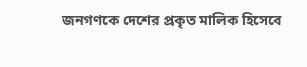জনগণকে দেশের প্রকৃত মালিক হিসেবে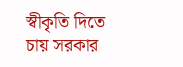স্বীকৃতি দিতে চায় সরকার